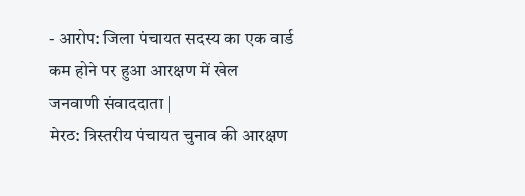- आरोप: जिला पंचायत सदस्य का एक वार्ड कम होने पर हुआ आरक्षण में खेल
जनवाणी संवाददाता |
मेरठ: त्रिस्तरीय पंचायत चुनाव की आरक्षण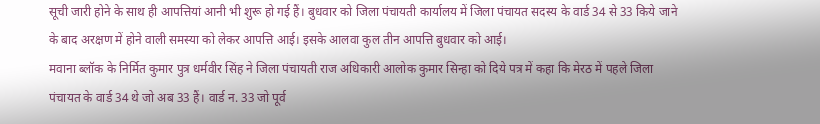सूची जारी होने के साथ ही आपत्तियां आनी भी शुरू हो गई हैं। बुधवार को जिला पंचायती कार्यालय में जिला पंचायत सदस्य के वार्ड 34 से 33 किये जाने के बाद अरक्षण में होने वाली समस्या को लेकर आपत्ति आई। इसके आलवा कुल तीन आपत्ति बुधवार को आई।
मवाना ब्लॉक के निर्मित कुमार पुत्र धर्मवीर सिंह ने जिला पंचायती राज अधिकारी आलोक कुमार सिन्हा को दिये पत्र में कहा कि मेरठ में पहले जिला पंचायत के वार्ड 34 थे जो अब 33 हैं। वार्ड न. 33 जो पूर्व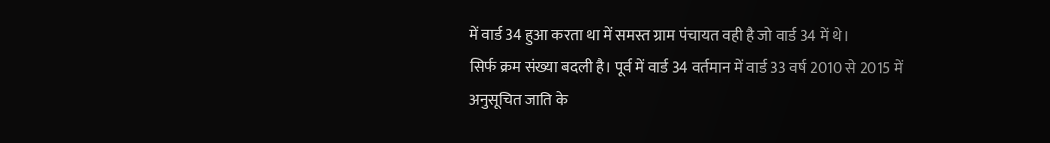में वार्ड 34 हुआ करता था में समस्त ग्राम पंचायत वही है जो वार्ड 34 में थे।
सिर्फ क्रम संख्या बदली है। पूर्व में वार्ड 34 वर्तमान में वार्ड 33 वर्ष 2010 से 2015 में अनुसूचित जाति के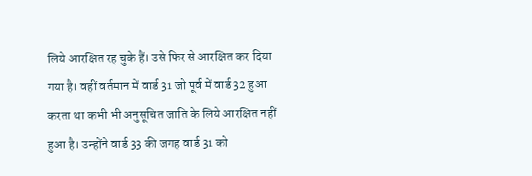लिये आरक्षित रह चुके हैं। उसे फिर से आरक्षित कर दिया गया है। वहीं वर्तमान में वार्ड 31 जो पूर्व में वार्ड 32 हुआ करता था कभी भी अनुसूचित जाति के लिये आरक्षित नहीं हुआ है। उन्होंने वार्ड 33 की जगह वार्ड 31 को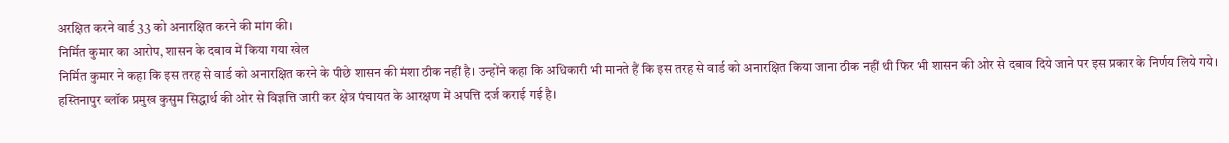अरक्षित करने वार्ड 33 को अनारक्षित करने की मांग की।
निर्मित कुमार का आरोप, शासन के दबाव में किया गया खेल
निर्मित कुमार ने कहा कि इस तरह से वार्ड को अनारक्षित करने के पीछे शासन की मंशा ठीक नहीं है। उन्होंने कहा कि अधिकारी भी मानते हैं कि इस तरह से वार्ड को अनारक्षित किया जाना ठीक नहीं थी फिर भी शासन की ओर से दबाव दिये जाने पर इस प्रकार के निर्णय लिये गये।
हस्तिनापुर ब्लॉक प्रमुख कुसुम सिद्धार्थ की ओर से विज्ञत्ति जारी कर क्षेत्र पंचायत के आरक्षण में अपत्ति दर्ज कराई गई है।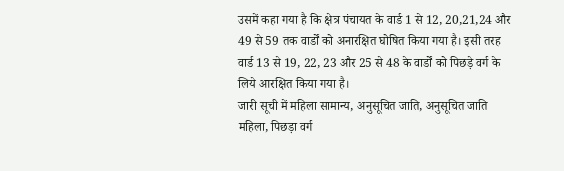उसमें कहा गया है कि क्षेत्र पंचायत के वार्ड 1 से 12, 20,21,24 और 49 से 59 तक वार्डों को अनारक्षित घोषित किया गया है। इसी तरह वार्ड 13 से 19, 22, 23 और 25 से 48 के वार्डों को पिछड़े वर्ग के लिये आरक्षित किया गया है।
जारी सूची में महिला सामान्य, अनुसूचित जाति, अनुसूचित जाति महिला, पिछड़ा वर्ग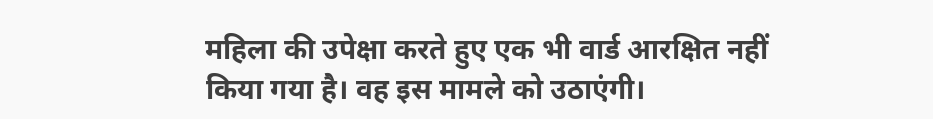महिला की उपेक्षा करते हुए एक भी वार्ड आरक्षित नहीं किया गया है। वह इस मामले को उठाएंगी।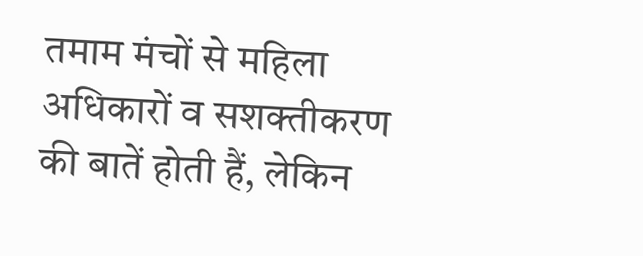तमाम मंचों से महिला अधिकारों व सशक्तीकरण की बातें होती हैं, लेकिन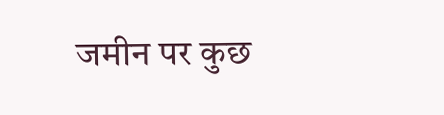जमीन पर कुछ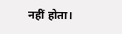नहीं होता।